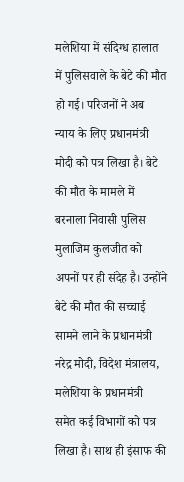मलेशिया में संदिग्ध हालात में पुलिसवाले के बेटे की मौत हो गई। परिजनों ने अब न्याय के लिए प्रधानमंत्री मोदी को पत्र लिखा है। बेटे की मौत के मामले में बरनाला निवासी पुलिस मुलाजिम कुलजीत को अपनों पर ही संदेह है। उन्होंने बेटे की मौत की सच्चाई सामने लाने के प्रधानमंत्री नरेद्र मोदी, विदेश मंत्रालय, मलेशिया के प्रधानमंत्री समेत कई विभागों को पत्र लिखा है। साथ ही इंसाफ की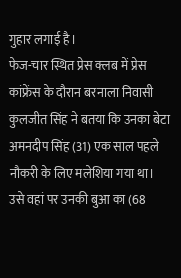गुहार लगाई है।
फेज-चार स्थित प्रेस क्लब में प्रेस कांफ्रेंस के दौरान बरनाला निवासी कुलजीत सिंह ने बतया कि उनका बेटा अमनदीप सिंह (31) एक साल पहले नौकरी के लिए मलेशिया गया था। उसे वहां पर उनकी बुआ का (68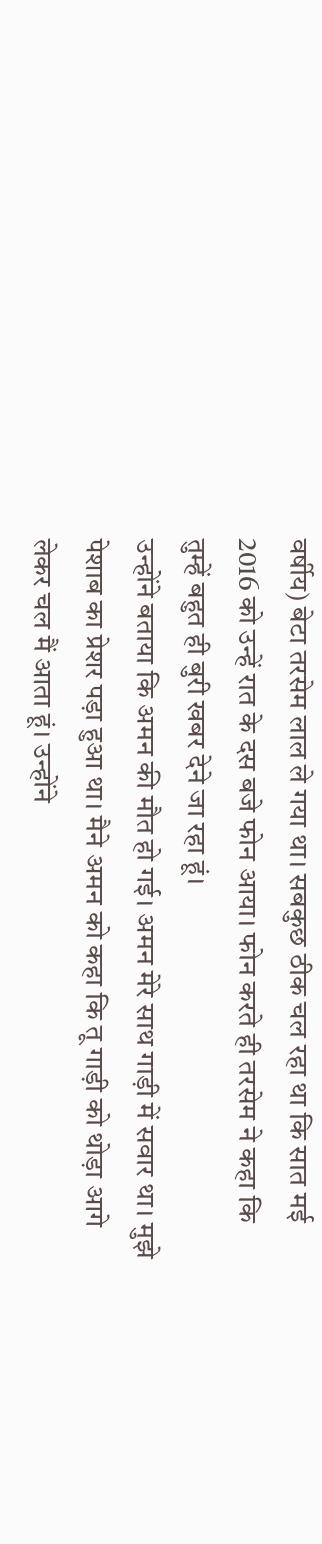वर्षीय) बेटा तरसेम लाल ले गया था। सबकुछ ठीक चल रहा था कि सात मई 2016 को उन्हें रात के दस बजे फोन आया। फोन करते ही तरसेम ने कहा कि तुम्हें बहुत ही बुरी खबर देने जा रहा हूं।
उन्होंने बताया कि अमन की मौत हो गई। अमन मेरे साथ गाड़ी में सवार था। मुझे पेशाब का प्रेशर पड़ा हुआ था। मैने अमन को कहा कि तू गाड़ी को थोड़ा आगे लेकर चल मैं आता हूं। उन्होंने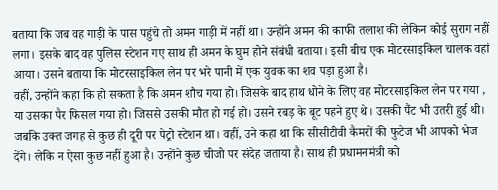बताया कि जब वह गाड़ी के पास पहुंचे तो अमन गाड़ी में नहीं था। उन्होंने अमन की काफी तलाश की लेकिन कोई सुराग नहीं लगा। इसके बाद वह पुलिस स्टेशन गए साथ ही अमन के घुम होने संबंधी बताया। इसी बीच एक मोटरसाइकिल चालक वहां आया। उसने बताया कि मोटरसाइकिल लेन पर भरे पानी में एक युवक का शव पड़ा हुआ है।
वहीं, उन्होंने कहा कि हो सकता है कि अमन शौच गया हो। जिसके बाद हाथ धोने के लिए वह मोटरसाइकिल लेन पर गया , या उसका पैर फिसल गया हो। जिससे उसकी मौत हो गई हो। उसने रबड़ के बूट पहने हुए थे। उसकी पैंट भी उतरी हुई थी। जबकि उक्त जगह से कुछ ही दूरी पर पेट्रो स्टेशन था। वहीं, उने कहा था कि सीसीटीवी कैमरों की फुटेज भी आपको भेज देंगे। लेकि न ऐसा कुछ नहीं हुआ है। उन्होंने कुछ चीजो पर संदेह जताया है। साथ ही प्रधामनमंत्री को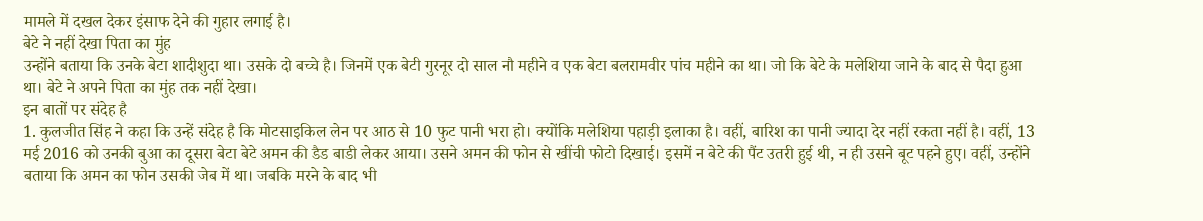मामले में दखल देकर इंसाफ देने की गुहार लगाई है।
बेटे ने नहीं देखा पिता का मुंह
उन्होंने बताया कि उनके बेटा शादीशुदा था। उसके दो बच्चे है। जिनमें एक बेटी गुरनूर दो साल नौ महीने व एक बेटा बलरामवीर पांच महीने का था। जो कि बेटे के मलेशिया जाने के बाद से पैदा हुआ था। बेटे ने अपने पिता का मुंह तक नहीं देखा।
इन बातों पर संदेह है
1. कुलजीत सिंह ने कहा कि उन्हें संदेह है कि मोटसाइकिल लेन पर आठ से 10 फुट पानी भरा हो। क्योंकि मलेशिया पहाड़ी इलाका है। वहीं, बारिश का पानी ज्यादा देर नहीं रकता नहीं है। वहीं, 13 मई 2016 को उनकी बुआ का दूसरा बेटा बेटे अमन की डैड बाडी लेकर आया। उसने अमन की फोन से खींची फोटो दिखाई। इसमें न बेटे की पैंट उतरी हुई थी, न ही उसने बूट पहने हुए। वहीं, उन्होंने बताया कि अमन का फोन उसकी जेब में था। जबकि मरने के बाद भी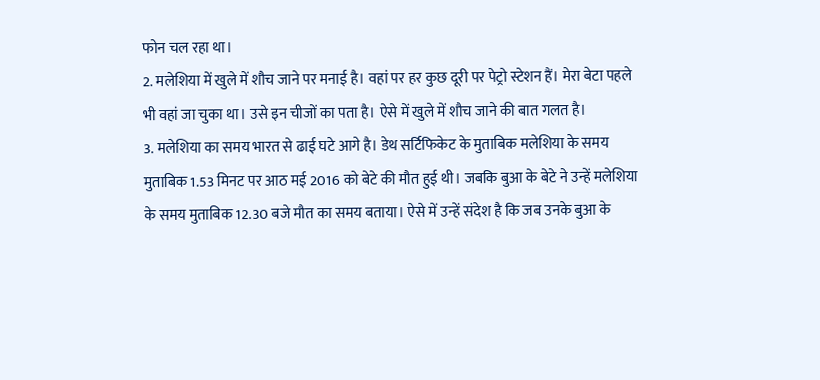फोन चल रहा था।
2. मलेशिया में खुले में शौच जाने पर मनाई है। वहां पर हर कुछ दूरी पर पेट्रो स्टेशन हैं। मेरा बेटा पहले भी वहां जा चुका था। उसे इन चीजों का पता है। ऐसे में खुले में शौच जाने की बात गलत है।
3. मलेशिया का समय भारत से ढाई घटे आगे है। डेथ सर्टिफिकेट के मुताबिक मलेशिया के समय मुताबिक 1.53 मिनट पर आठ मई 2016 को बेटे की मौत हुई थी। जबकि बुआ के बेटे ने उन्हें मलेशिया के समय मुताबिक 12.30 बजे मौत का समय बताया। ऐसे में उन्हें संदेश है कि जब उनके बुआ के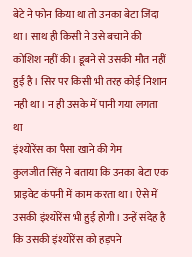बेटे ने फोन किया था तो उनका बेटा जिंदा था। साथ ही किसी ने उसे बचाने की कोशिश नहीं की। डूबने से उसकी मौत नहीं हुई है। सिर पर किसी भी तरह कोई निशान नही था। न ही उसके में पानी गया लगता था
इंश्योरेंस का पैसा खाने की गेम
कुलजीत सिंह ने बताया कि उनका बेटा एक प्राइवेट कंपनी में काम करता था। ऐसे में उसकी इंश्योरेंस भी हुई होगी। उन्हें संदेह है कि उसकी इंश्योरेंस को हड़पने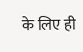के लिए ही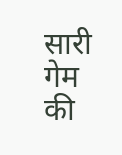सारी गेम की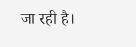जा रही है।